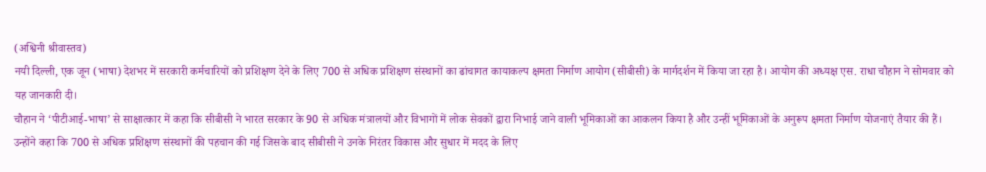(अश्विनी श्रीवास्तव)
नयी दिल्ली, एक जून (भाषा) देशभर में सरकारी कर्मचारियों को प्रशिक्षण देने के लिए 700 से अधिक प्रशिक्षण संस्थानों का ढांचागत कायाकल्प क्षमता निर्माण आयोग (सीबीसी) के मार्गदर्शन में किया जा रहा है। आयोग की अध्यक्ष एस. राधा चौहान ने सोमवार को यह जानकारी दी।
चौहान ने ‘पीटीआई-भाषा’ से साक्षात्कार में कहा कि सीबीसी ने भारत सरकार के 90 से अधिक मंत्रालयों और विभागों में लोक सेवकों द्वारा निभाई जाने वाली भूमिकाओं का आकलन किया है और उन्हीं भूमिकाओं के अनुरूप क्षमता निर्माण योजनाएं तैयार की हैं।
उन्होंने कहा कि 700 से अधिक प्रशिक्षण संस्थानों की पहचान की गई जिसके बाद सीबीसी ने उनके निरंतर विकास और सुधार में मदद के लिए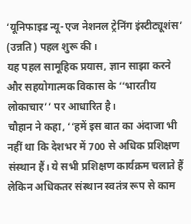‘यूनिफाइड न्यू-एज नेशनल ट्रेनिंग इंस्टीट्यूशंस’ (उन्नति) पहल शुरू की।
यह पहल सामूहिक प्रयास, ज्ञान साझा करने और सहयोगात्मक विकास के ‘‘भारतीय लोकाचार’’ पर आधारित है।
चौहान ने कहा, ‘‘हमें इस बात का अंदाजा भी नहीं था कि देशभर में 700 से अधिक प्रशिक्षण संस्थान हैं। ये सभी प्रशिक्षण कार्यक्रम चलाते हैं लेकिन अधिकतर संस्थान स्वतंत्र रूप से काम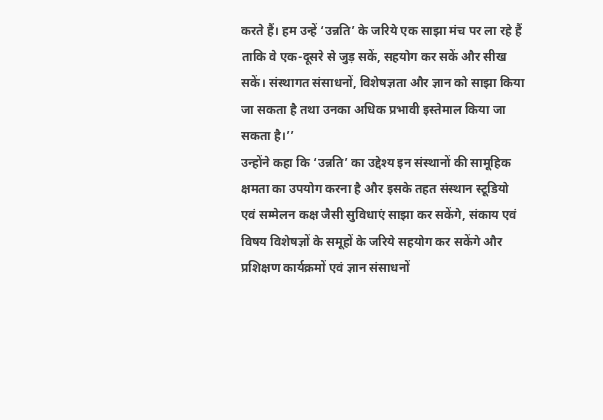करते हैं। हम उन्हें ‘उन्नति’ के जरिये एक साझा मंच पर ला रहे हैं ताकि वे एक-दूसरे से जुड़ सकें, सहयोग कर सकें और सीख सकें। संस्थागत संसाधनों, विशेषज्ञता और ज्ञान को साझा किया जा सकता है तथा उनका अधिक प्रभावी इस्तेमाल किया जा सकता है।’’
उन्होंने कहा कि ‘उन्नति’ का उद्देश्य इन संस्थानों की सामूहिक क्षमता का उपयोग करना है और इसके तहत संस्थान स्टूडियो एवं सम्मेलन कक्ष जैसी सुविधाएं साझा कर सकेंगे, संकाय एवं विषय विशेषज्ञों के समूहों के जरिये सहयोग कर सकेंगे और प्रशिक्षण कार्यक्रमों एवं ज्ञान संसाधनों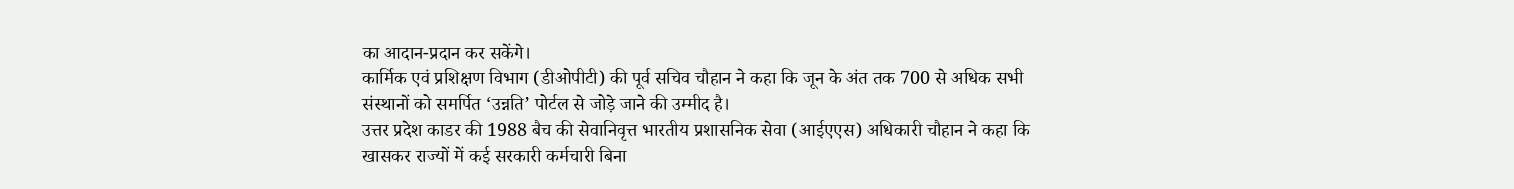का आदान-प्रदान कर सकेंगे।
कार्मिक एवं प्रशिक्षण विभाग (डीओपीटी) की पूर्व सचिव चौहान ने कहा कि जून के अंत तक 700 से अधिक सभी संस्थानों को समर्पित ‘उन्नति’ पोर्टल से जोड़े जाने की उम्मीद है।
उत्तर प्रदेश काडर की 1988 बैच की सेवानिवृत्त भारतीय प्रशासनिक सेवा (आईएएस) अधिकारी चौहान ने कहा कि खासकर राज्यों में कई सरकारी कर्मचारी बिना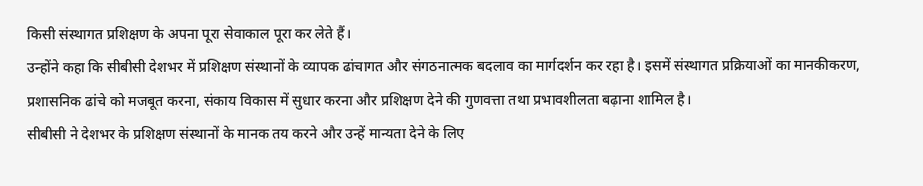किसी संस्थागत प्रशिक्षण के अपना पूरा सेवाकाल पूरा कर लेते हैं।
उन्होंने कहा कि सीबीसी देशभर में प्रशिक्षण संस्थानों के व्यापक ढांचागत और संगठनात्मक बदलाव का मार्गदर्शन कर रहा है। इसमें संस्थागत प्रक्रियाओं का मानकीकरण, प्रशासनिक ढांचे को मजबूत करना, संकाय विकास में सुधार करना और प्रशिक्षण देने की गुणवत्ता तथा प्रभावशीलता बढ़ाना शामिल है।
सीबीसी ने देशभर के प्रशिक्षण संस्थानों के मानक तय करने और उन्हें मान्यता देने के लिए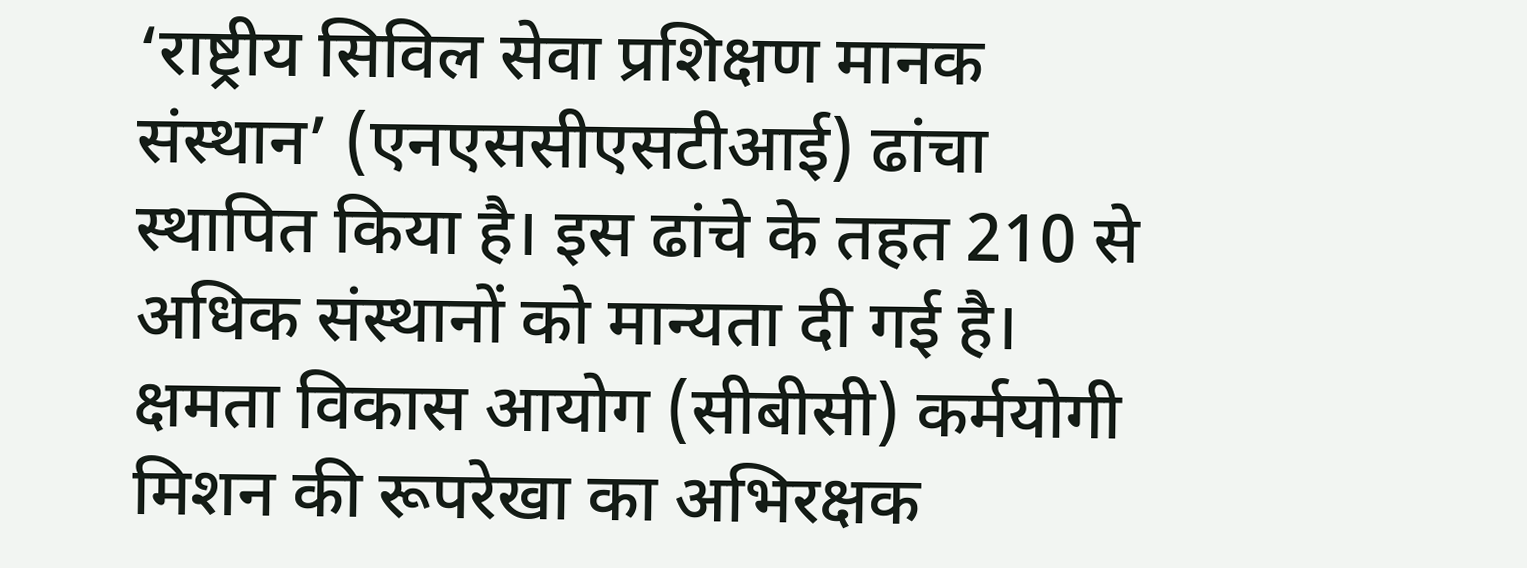‘राष्ट्रीय सिविल सेवा प्रशिक्षण मानक संस्थान’ (एनएससीएसटीआई) ढांचा स्थापित किया है। इस ढांचे के तहत 210 से अधिक संस्थानों को मान्यता दी गई है।
क्षमता विकास आयोग (सीबीसी) कर्मयोगी मिशन की रूपरेखा का अभिरक्षक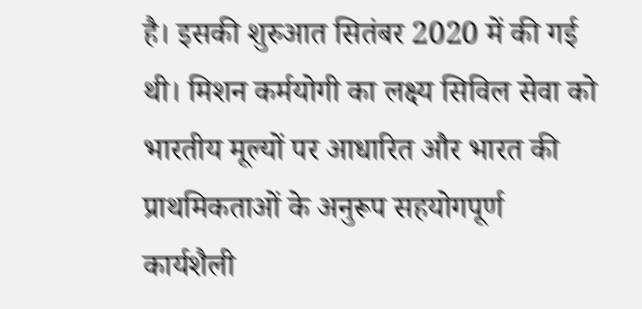है। इसकी शुरुआत सितंबर 2020 में की गई थी। मिशन कर्मयोगी का लक्ष्य सिविल सेवा को भारतीय मूल्यों पर आधारित और भारत की प्राथमिकताओं के अनुरूप सहयोगपूर्ण कार्यशैली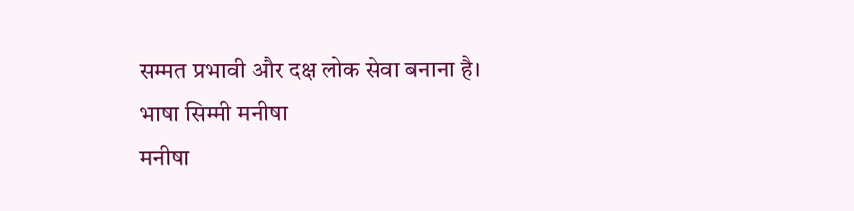सम्मत प्रभावी और दक्ष लोक सेवा बनाना है।
भाषा सिम्मी मनीषा
मनीषा